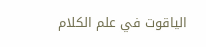الياقوت في علم الكلام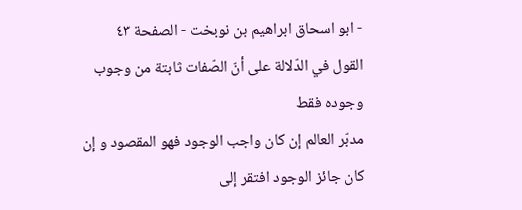- ابو اسحاق ابراهيم بن نوبخت - الصفحة ٤٣
القول في الدّلالة على أنّ الصّفات ثابتة من وجوب وجوده فقط
مدبّر العالم إن كان واجب الوجود فهو المقصود و إن كان جائز الوجود افتقر إلى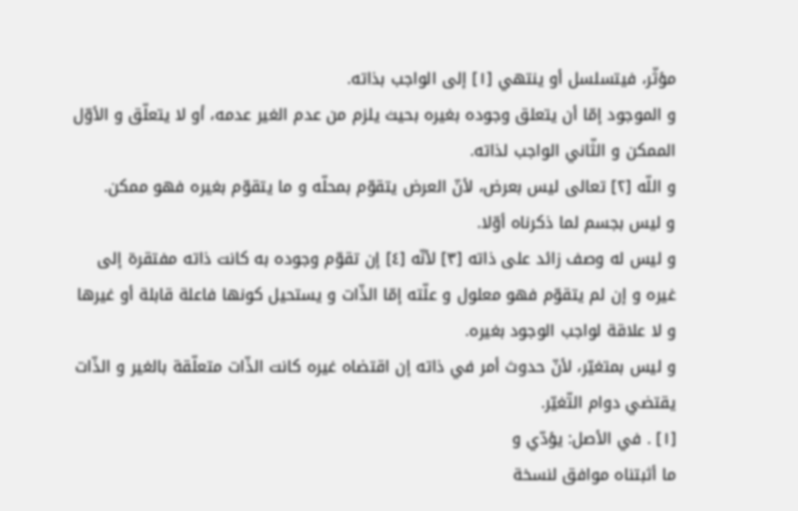مؤثّر، فيتسلسل أو ينتهي [١] إلى الواجب بذاته.
و الموجود إمّا أن يتعلق وجوده بغيره بحيث يلزم من عدم الغير عدمه، أو لا يتعلّق و الأوّل الممكن و الثّاني الواجب لذاته.
و اللّه [٢] تعالى ليس بعرض، لأنّ العرض يتقوّم بمحلّه و ما يتقوّم بغيره فهو ممكن.
و ليس بجسم لما ذكرناه أوّلا.
و ليس له وصف زائد على ذاته [٣] لأنّه [٤] إن تقوّم وجوده به كانت ذاته مفتقرة إلى غيره و إن لم يتقوّم فهو معلول و علّته إمّا الذّات و يستحيل كونها فاعلة قابلة أو غيرها و لا علاقة لواجب الوجود بغيره.
و ليس بمتغيّر، لأنّ حدوث أمر في ذاته إن اقتضاه غيره كانت الذّات متعلّقة بالغير و الذّات يقتضي دوام التّغيّر.
[١] . في الأصل: يؤدّي و
ما أثبتناه موافق لنسخة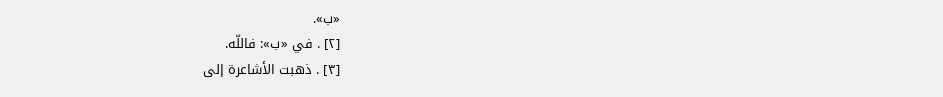«ب».
[٢] . في «ب»: فاللّه.
[٣] . ذهبت الأشاعرة إلى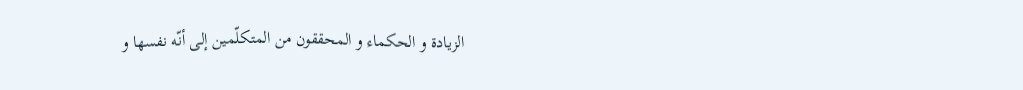الزيادة و الحكماء و المحققون من المتكلّمين إلى أنّه نفسها و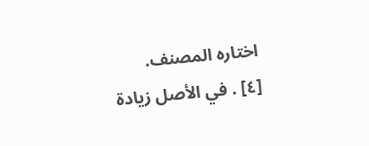اختاره المصنف.
[٤] . في الأصل زيادة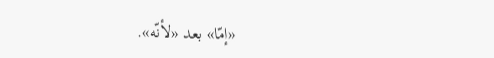«إمّا» بعد «لأنّه».